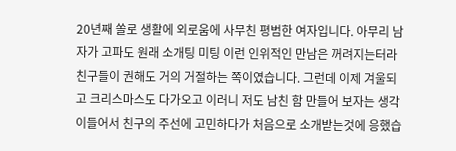20년째 쏠로 생활에 외로움에 사무친 평범한 여자입니다. 아무리 남자가 고파도 원래 소개팅 미팅 이런 인위적인 만남은 꺼려지는터라 친구들이 권해도 거의 거절하는 쪽이였습니다. 그런데 이제 겨울되고 크리스마스도 다가오고 이러니 저도 남친 함 만들어 보자는 생각이들어서 친구의 주선에 고민하다가 처음으로 소개받는것에 응했습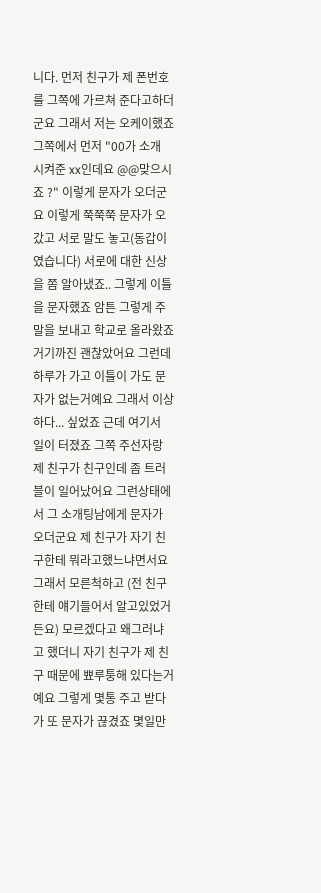니다. 먼저 친구가 제 폰번호를 그쪽에 가르쳐 준다고하더군요 그래서 저는 오케이했죠 그쪽에서 먼저 "00가 소개 시켜준 xx인데요 @@맞으시죠 ?" 이렇게 문자가 오더군요 이렇게 쭉쭉쭉 문자가 오갔고 서로 말도 놓고(동갑이였습니다) 서로에 대한 신상을 쫌 알아냈죠.. 그렇게 이틀을 문자했죠 암튼 그렇게 주말을 보내고 학교로 올라왔죠 거기까진 괜찮았어요 그런데 하루가 가고 이틀이 가도 문자가 없는거예요 그래서 이상하다... 싶었죠 근데 여기서 일이 터졌죠 그쪽 주선자랑 제 친구가 친구인데 좀 트러블이 일어났어요 그런상태에서 그 소개팅남에게 문자가 오더군요 제 친구가 자기 친구한테 뭐라고했느냐면서요 그래서 모른척하고 (전 친구한테 얘기들어서 알고있었거든요) 모르겠다고 왜그러냐고 했더니 자기 친구가 제 친구 때문에 뾰루퉁해 있다는거예요 그렇게 몇통 주고 받다가 또 문자가 끊겼죠 몇일만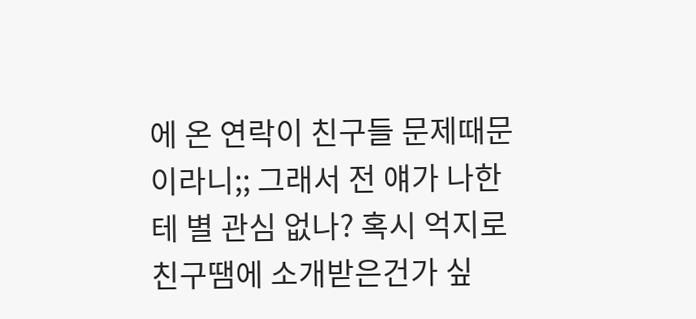에 온 연락이 친구들 문제때문이라니;; 그래서 전 얘가 나한테 별 관심 없나? 혹시 억지로 친구땜에 소개받은건가 싶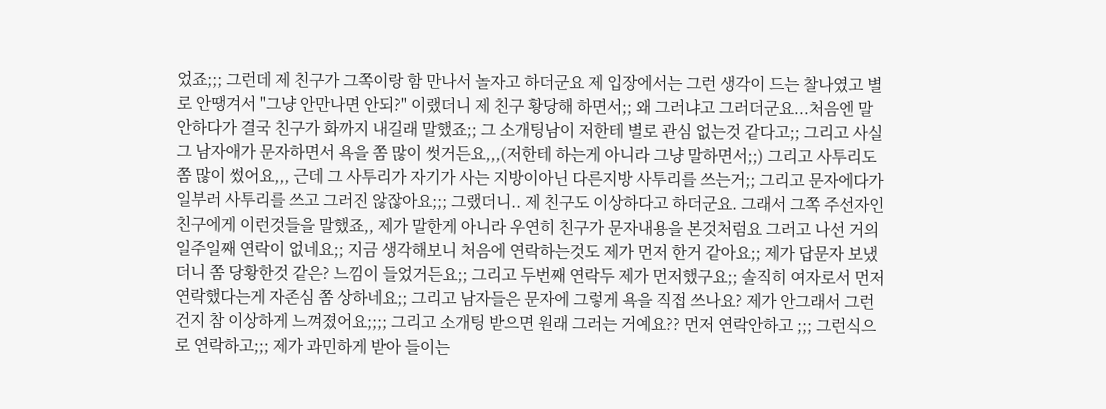었죠;;; 그런데 제 친구가 그쪽이랑 함 만나서 놀자고 하더군요 제 입장에서는 그런 생각이 드는 찰나였고 별로 안땡겨서 "그냥 안만나면 안되?" 이랬더니 제 친구 황당해 하면서;; 왜 그러냐고 그러더군요...처음엔 말안하다가 결국 친구가 화까지 내길래 말했죠;; 그 소개팅남이 저한테 별로 관심 없는것 같다고;; 그리고 사실 그 남자애가 문자하면서 욕을 쫌 많이 썻거든요,,,(저한테 하는게 아니라 그냥 말하면서;;) 그리고 사투리도 쫌 많이 썼어요,,, 근데 그 사투리가 자기가 사는 지방이아닌 다른지방 사투리를 쓰는거;; 그리고 문자에다가 일부러 사투리를 쓰고 그러진 않잖아요;;; 그랬더니.. 제 친구도 이상하다고 하더군요. 그래서 그쪽 주선자인 친구에게 이런것들을 말했죠,, 제가 말한게 아니라 우연히 친구가 문자내용을 본것처럼요 그러고 나선 거의 일주일째 연락이 없네요;; 지금 생각해보니 처음에 연락하는것도 제가 먼저 한거 같아요;; 제가 답문자 보냈더니 쫌 당황한것 같은? 느낌이 들었거든요;; 그리고 두번째 연락두 제가 먼저했구요;; 솔직히 여자로서 먼저 연락했다는게 자존심 쫌 상하네요;; 그리고 남자들은 문자에 그렇게 욕을 직접 쓰나요? 제가 안그래서 그런건지 참 이상하게 느껴졌어요;;;; 그리고 소개팅 받으면 원래 그러는 거예요?? 먼저 연락안하고 ;;; 그런식으로 연락하고;;; 제가 과민하게 받아 들이는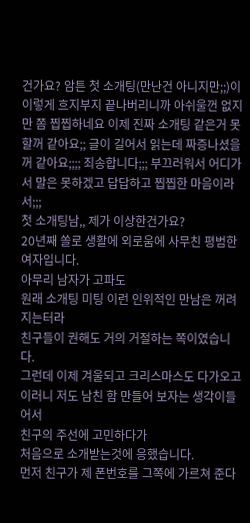건가요? 암튼 첫 소개팅(만난건 아니지만;;)이 이렇게 흐지부지 끝나버리니까 아쉬울껀 없지만 쫌 찝찝하네요 이제 진짜 소개팅 같은거 못할꺼 같아요;; 글이 길어서 읽는데 짜증나셨을꺼 같아요;;;; 죄송합니다;;; 부끄러워서 어디가서 말은 못하겠고 답답하고 찝찝한 마음이라서;;;
첫 소개팅남,, 제가 이상한건가요?
20년째 쏠로 생활에 외로움에 사무친 평범한 여자입니다.
아무리 남자가 고파도
원래 소개팅 미팅 이런 인위적인 만남은 꺼려지는터라
친구들이 권해도 거의 거절하는 쪽이였습니다.
그런데 이제 겨울되고 크리스마스도 다가오고
이러니 저도 남친 함 만들어 보자는 생각이들어서
친구의 주선에 고민하다가
처음으로 소개받는것에 응했습니다.
먼저 친구가 제 폰번호를 그쪽에 가르쳐 준다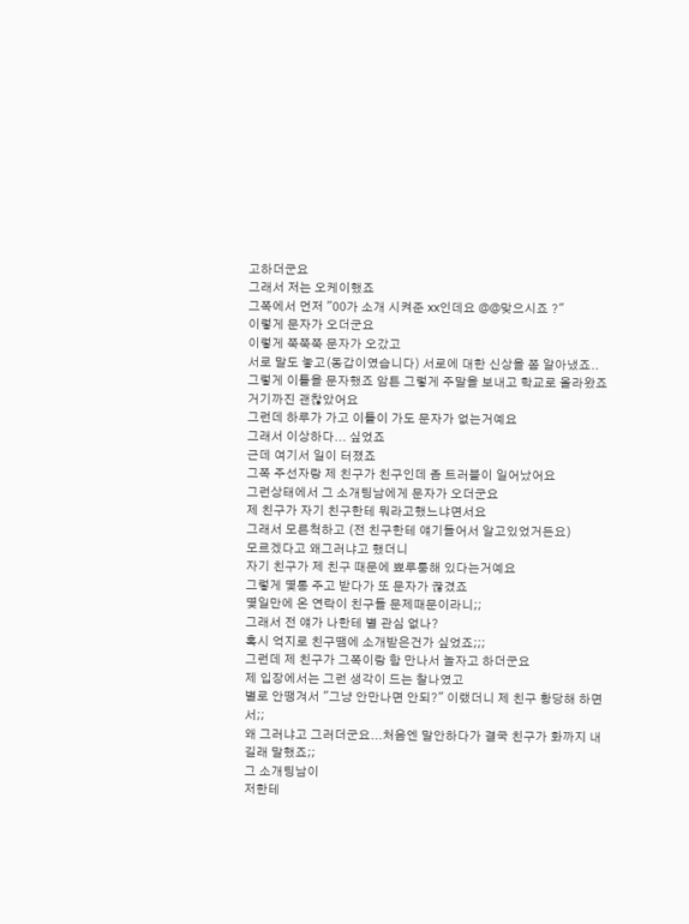고하더군요
그래서 저는 오케이했죠
그쪽에서 먼저 "00가 소개 시켜준 xx인데요 @@맞으시죠 ?"
이렇게 문자가 오더군요
이렇게 쭉쭉쭉 문자가 오갔고
서로 말도 놓고(동갑이였습니다) 서로에 대한 신상을 쫌 알아냈죠..
그렇게 이틀을 문자했죠 암튼 그렇게 주말을 보내고 학교로 올라왔죠
거기까진 괜찮았어요
그런데 하루가 가고 이틀이 가도 문자가 없는거예요
그래서 이상하다... 싶었죠
근데 여기서 일이 터졌죠
그쪽 주선자랑 제 친구가 친구인데 좀 트러블이 일어났어요
그런상태에서 그 소개팅남에게 문자가 오더군요
제 친구가 자기 친구한테 뭐라고했느냐면서요
그래서 모른척하고 (전 친구한테 얘기들어서 알고있었거든요)
모르겠다고 왜그러냐고 했더니
자기 친구가 제 친구 때문에 뾰루퉁해 있다는거예요
그렇게 몇통 주고 받다가 또 문자가 끊겼죠
몇일만에 온 연락이 친구들 문제때문이라니;;
그래서 전 얘가 나한테 별 관심 없나?
혹시 억지로 친구땜에 소개받은건가 싶었죠;;;
그런데 제 친구가 그쪽이랑 함 만나서 놀자고 하더군요
제 입장에서는 그런 생각이 드는 찰나였고
별로 안땡겨서 "그냥 안만나면 안되?" 이랬더니 제 친구 황당해 하면서;;
왜 그러냐고 그러더군요...처음엔 말안하다가 결국 친구가 화까지 내길래 말했죠;;
그 소개팅남이
저한테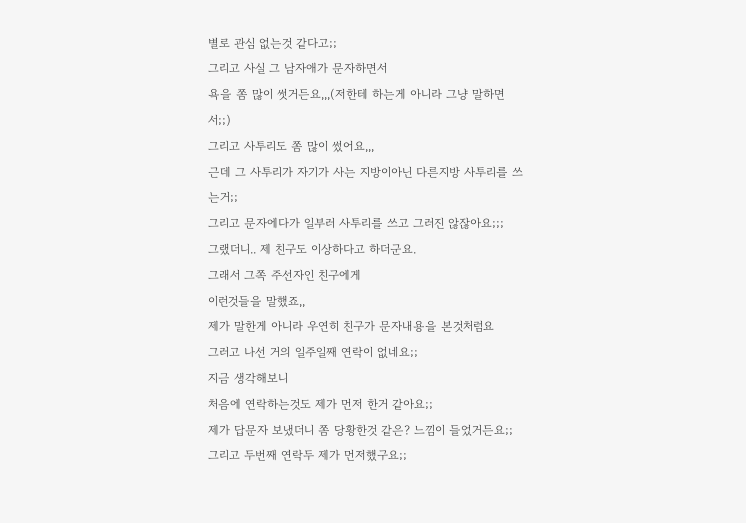별로 관심 없는것 같다고;;
그리고 사실 그 남자애가 문자하면서
욕을 쫌 많이 썻거든요,,,(저한테 하는게 아니라 그냥 말하면서;;)
그리고 사투리도 쫌 많이 썼어요,,,
근데 그 사투리가 자기가 사는 지방이아닌 다른지방 사투리를 쓰는거;;
그리고 문자에다가 일부러 사투리를 쓰고 그러진 않잖아요;;;
그랬더니.. 제 친구도 이상하다고 하더군요.
그래서 그쪽 주선자인 친구에게
이런것들을 말했죠,,
제가 말한게 아니라 우연히 친구가 문자내용을 본것처럼요
그러고 나선 거의 일주일째 연락이 없네요;;
지금 생각해보니
처음에 연락하는것도 제가 먼저 한거 같아요;;
제가 답문자 보냈더니 쫌 당황한것 같은? 느낌이 들었거든요;;
그리고 두번째 연락두 제가 먼저했구요;;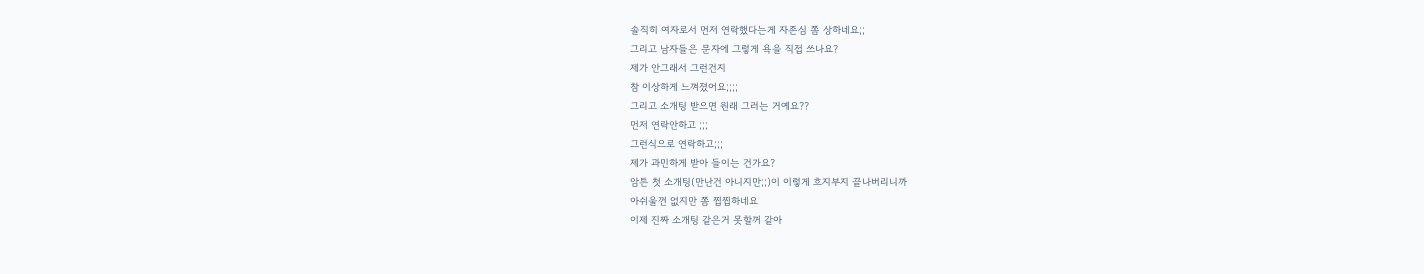솔직히 여자로서 먼저 연락했다는게 자존심 쫌 상하네요;;
그리고 남자들은 문자에 그렇게 욕을 직접 쓰나요?
제가 안그래서 그런건지
참 이상하게 느껴졌어요;;;;
그리고 소개팅 받으면 원래 그러는 거예요??
먼저 연락안하고 ;;;
그런식으로 연락하고;;;
제가 과민하게 받아 들이는 건가요?
암튼 첫 소개팅(만난건 아니지만;;)이 이렇게 흐지부지 끝나버리니까
아쉬울껀 없지만 쫌 찝찝하네요
이제 진짜 소개팅 같은거 못할꺼 같아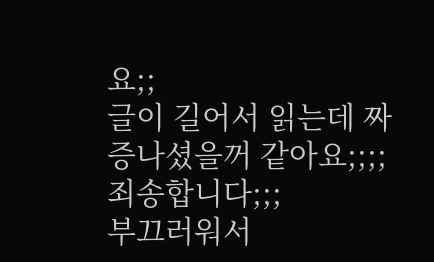요;;
글이 길어서 읽는데 짜증나셨을꺼 같아요;;;;
죄송합니다;;;
부끄러워서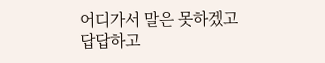어디가서 말은 못하겠고
답답하고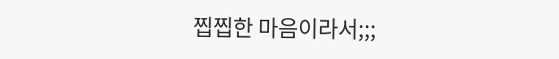찝찝한 마음이라서;;;